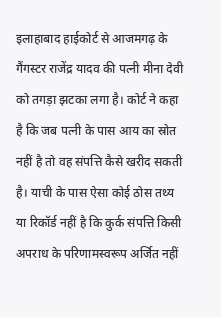इलाहाबाद हाईकोर्ट से आजमगढ़ के गैंगस्टर राजेंद्र यादव की पत्नी मीना देवी को तगड़ा झटका लगा है। कोर्ट ने कहा है कि जब पत्नी के पास आय का स्रोत नहीं है तो वह संपत्ति कैसे खरीद सकती है। याची के पास ऐसा कोई ठोस तथ्य या रिकॉर्ड नहीं है कि कुर्क संपत्ति किसी अपराध के परिणामस्वरूप अर्जित नहीं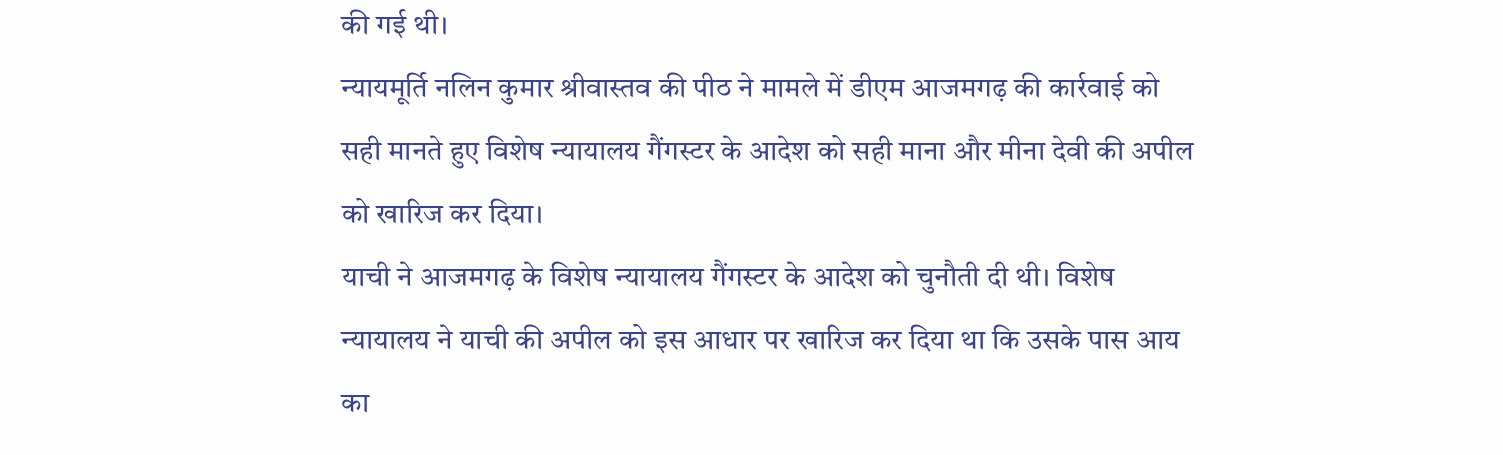की गई थी।
न्यायमूर्ति नलिन कुमार श्रीवास्तव की पीठ ने मामले में डीएम आजमगढ़ की कार्रवाई को सही मानते हुए विशेष न्यायालय गैंगस्टर के आदेश को सही माना और मीना देवी की अपील को खारिज कर दिया।
याची ने आजमगढ़ के विशेष न्यायालय गैंगस्टर के आदेश को चुनौती दी थी। विशेष न्यायालय ने याची की अपील को इस आधार पर खारिज कर दिया था कि उसके पास आय का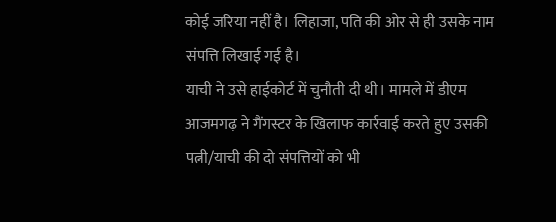कोई जरिया नहीं है। लिहाजा, पति की ओर से ही उसके नाम संपत्ति लिखाई गई है।
याची ने उसे हाईकोर्ट में चुनौती दी थी। मामले में डीएम आजमगढ़ ने गैंगस्टर के खिलाफ कार्रवाई करते हुए उसकी पत्नी/याची की दो संपत्तियों को भी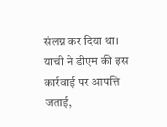संलग्न कर दिया था। याची ने डीएम की इस कार्रवाई पर आपत्ति जताई,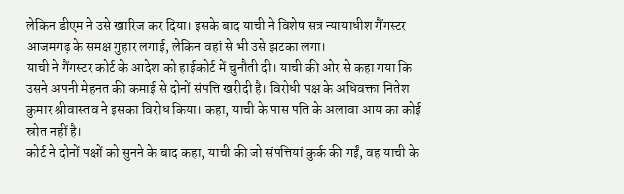लेकिन डीएम ने उसे खारिज कर दिया। इसके बाद याची ने विशेष सत्र न्यायाधीश गैंगस्टर आजमगढ़ के समक्ष गुहार लगाई, लेकिन वहां से भी उसे झटका लगा।
याची ने गैंगस्टर कोर्ट के आदेश को हाईकोर्ट में चुनौती दी। याची की ओर से कहा गया कि उसने अपनी मेहनत की कमाई से दोनों संपत्ति खरीदी है। विरोधी पक्ष के अधिवक्ता नितेश कुमार श्रीवास्तव ने इसका विरोध किया। कहा, याची के पास पति के अलावा आय का कोई स्रोत नहीं है।
कोर्ट ने दोनों पक्षों को सुनने के बाद कहा, याची की जो संपत्तियां कुर्क की गईं, वह याची के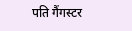पति गैंगस्टर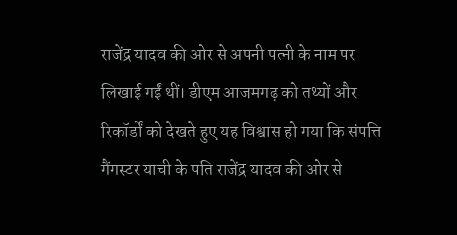राजेंद्र यादव की ओर से अपनी पत्नी के नाम पर लिखाई गईं थीं। डीएम आजमगढ़ को तथ्यों और रिकॉर्डों को देखते हुए यह विश्वास हो गया कि संपत्ति गैंगस्टर याची के पति राजेंद्र यादव की ओर से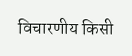विचारणीय किसी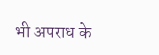भी अपराध के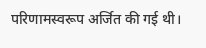परिणामस्वरूप अर्जित की गई थी।